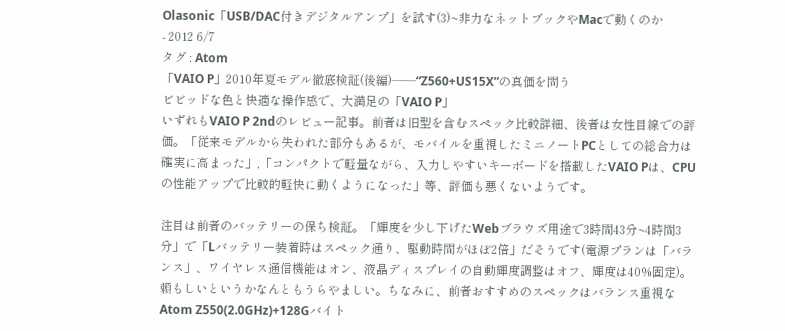Olasonic「USB/DAC付きデジタルアンプ」を試す(3)~非力なネットブックやMacで動くのか
- 2012 6/7
タグ : Atom
「VAIO P」2010年夏モデル徹底検証(後編)――“Z560+US15X”の真価を問う
ビビッドな色と快適な操作感で、大満足の「VAIO P」
いずれもVAIO P 2ndのレビュー記事。前者は旧型を含むスペック比較詳細、後者は女性目線での評価。「従来モデルから失われた部分もあるが、モバイルを重視したミニノートPCとしての総合力は確実に高まった」,「コンパクトで軽量ながら、入力しやすいキーボードを搭載したVAIO Pは、CPUの性能アップで比較的軽快に動くようになった」等、評価も悪くないようです。

注目は前者のバッテリーの保ち検証。「輝度を少し下げたWebブラウズ用途で3時間43分~4時間3分」で「Lバッテリー装着時はスペック通り、駆動時間がほぼ2倍」だそうです(電源プランは「バランス」、ワイヤレス通信機能はオン、液晶ディスプレイの自動輝度調整はオフ、輝度は40%固定)。
頼もしいというかなんともうらやましい。ちなみに、前者おすすめのスペックはバランス重視なAtom Z550(2.0GHz)+128Gバイト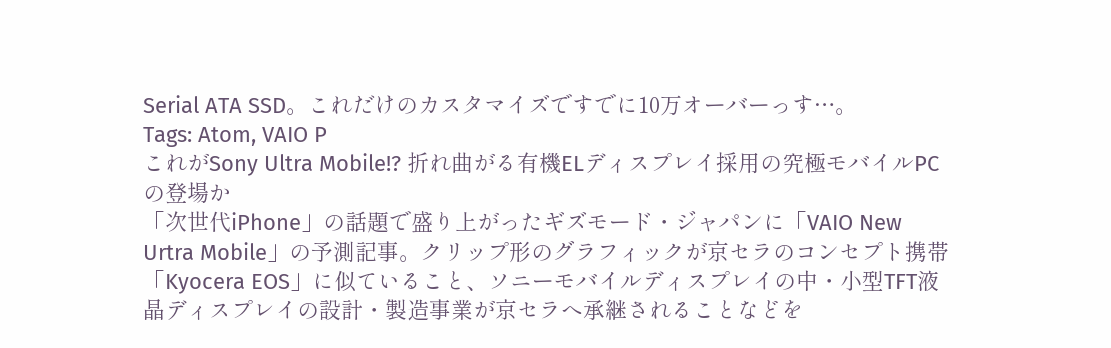Serial ATA SSD。これだけのカスタマイズですでに10万オーバーっす…。
Tags: Atom, VAIO P
これがSony Ultra Mobile!? 折れ曲がる有機ELディスプレイ採用の究極モバイルPCの登場か
「次世代iPhone」の話題で盛り上がったギズモード・ジャパンに「VAIO New Urtra Mobile」の予測記事。クリップ形のグラフィックが京セラのコンセプト携帯「Kyocera EOS」に似ていること、ソニーモバイルディスプレイの中・小型TFT液晶ディスプレイの設計・製造事業が京セラへ承継されることなどを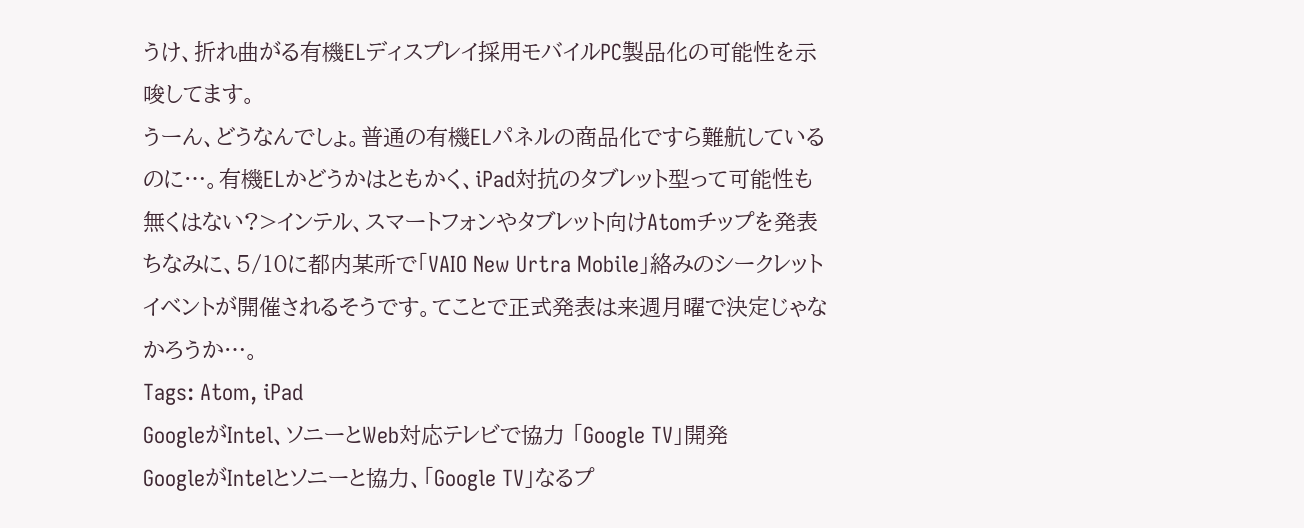うけ、折れ曲がる有機ELディスプレイ採用モバイルPC製品化の可能性を示唆してます。
うーん、どうなんでしょ。普通の有機ELパネルの商品化ですら難航しているのに…。有機ELかどうかはともかく、iPad対抗のタブレット型って可能性も無くはない?>インテル、スマートフォンやタブレット向けAtomチップを発表
ちなみに、5/10に都内某所で「VAIO New Urtra Mobile」絡みのシークレットイベントが開催されるそうです。てことで正式発表は来週月曜で決定じゃなかろうか…。
Tags: Atom, iPad
GoogleがIntel、ソニーとWeb対応テレビで協力 「Google TV」開発
GoogleがIntelとソニーと協力、「Google TV」なるプ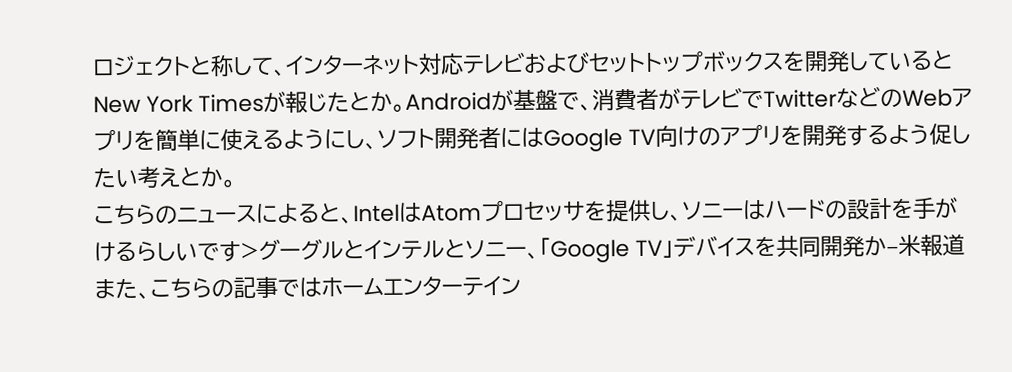ロジェクトと称して、インターネット対応テレビおよびセットトップボックスを開発しているとNew York Timesが報じたとか。Androidが基盤で、消費者がテレビでTwitterなどのWebアプリを簡単に使えるようにし、ソフト開発者にはGoogle TV向けのアプリを開発するよう促したい考えとか。
こちらのニュースによると、IntelはAtomプロセッサを提供し、ソニーはハードの設計を手がけるらしいです>グーグルとインテルとソニー、「Google TV」デバイスを共同開発か–米報道
また、こちらの記事ではホームエンターテイン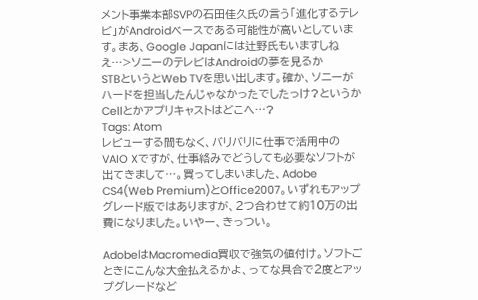メント事業本部SVPの石田佳久氏の言う「進化するテレビ」がAndroidベースである可能性が高いとしています。まあ、Google Japanには辻野氏もいますしねえ…>ソニーのテレビはAndroidの夢を見るか
STBというとWeb TVを思い出します。確か、ソニーがハードを担当したんじゃなかったでしたっけ?というかCellとかアプリキャストはどこへ…?
Tags: Atom
レビューする間もなく、バリバリに仕事で活用中のVAIO Xですが、仕事絡みでどうしても必要なソフトが出てきまして…。買ってしまいました、Adobe CS4(Web Premium)とOffice2007。いずれもアップグレード版ではありますが、2つ合わせて約10万の出費になりました。いやー、きっつい。

AdobeはMacromedia買収で強気の値付け。ソフトごときにこんな大金払えるかよ、ってな具合で2度とアップグレードなど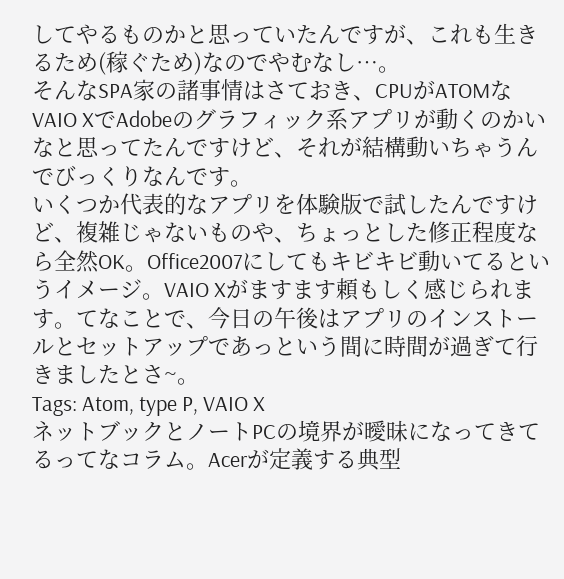してやるものかと思っていたんですが、これも生きるため(稼ぐため)なのでやむなし…。
そんなSPA家の諸事情はさておき、CPUがATOMなVAIO XでAdobeのグラフィック系アプリが動くのかいなと思ってたんですけど、それが結構動いちゃうんでびっくりなんです。
いくつか代表的なアプリを体験版で試したんですけど、複雑じゃないものや、ちょっとした修正程度なら全然OK。Office2007にしてもキビキビ動いてるというイメージ。VAIO Xがますます頼もしく感じられます。てなことで、今日の午後はアプリのインストールとセットアップであっという間に時間が過ぎて行きましたとさ~。
Tags: Atom, type P, VAIO X
ネットブックとノートPCの境界が曖昧になってきてるってなコラム。Acerが定義する典型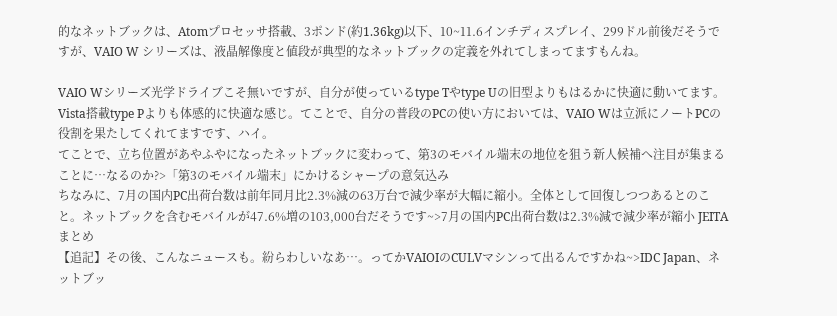的なネットブックは、Atomプロセッサ搭載、3ポンド(約1.36kg)以下、10~11.6インチディスプレイ、299ドル前後だそうですが、VAIO W シリーズは、液晶解像度と値段が典型的なネットブックの定義を外れてしまってますもんね。

VAIO Wシリーズ光学ドライブこそ無いですが、自分が使っているtype Tやtype Uの旧型よりもはるかに快適に動いてます。Vista搭載type Pよりも体感的に快適な感じ。てことで、自分の普段のPCの使い方においては、VAIO Wは立派にノートPCの役割を果たしてくれてますです、ハイ。
てことで、立ち位置があやふやになったネットブックに変わって、第3のモバイル端末の地位を狙う新人候補へ注目が集まることに…なるのか?>「第3のモバイル端末」にかけるシャープの意気込み
ちなみに、7月の国内PC出荷台数は前年同月比2.3%減の63万台で減少率が大幅に縮小。全体として回復しつつあるとのこと。ネットブックを含むモバイルが47.6%増の103,000台だそうです~>7月の国内PC出荷台数は2.3%減で減少率が縮小 JEITAまとめ
【追記】その後、こんなニュースも。紛らわしいなあ…。ってかVAIOIのCULVマシンって出るんですかね~>IDC Japan、ネットブッ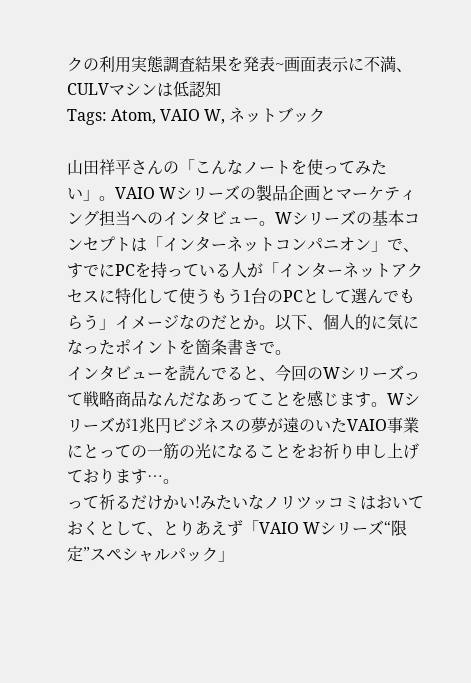クの利用実態調査結果を発表~画面表示に不満、CULVマシンは低認知
Tags: Atom, VAIO W, ネットブック

山田祥平さんの「こんなノートを使ってみたい」。VAIO Wシリーズの製品企画とマーケティング担当へのインタビュー。Wシリーズの基本コンセプトは「インターネットコンパニオン」で、すでにPCを持っている人が「インターネットアクセスに特化して使うもう1台のPCとして選んでもらう」イメージなのだとか。以下、個人的に気になったポイントを箇条書きで。
インタビューを読んでると、今回のWシリーズって戦略商品なんだなあってことを感じます。Wシリーズが1兆円ビジネスの夢が遠のいたVAIO事業にとっての一筋の光になることをお祈り申し上げております…。
って祈るだけかい!みたいなノリツッコミはおいておくとして、とりあえず「VAIO Wシリーズ“限定”スペシャルパック」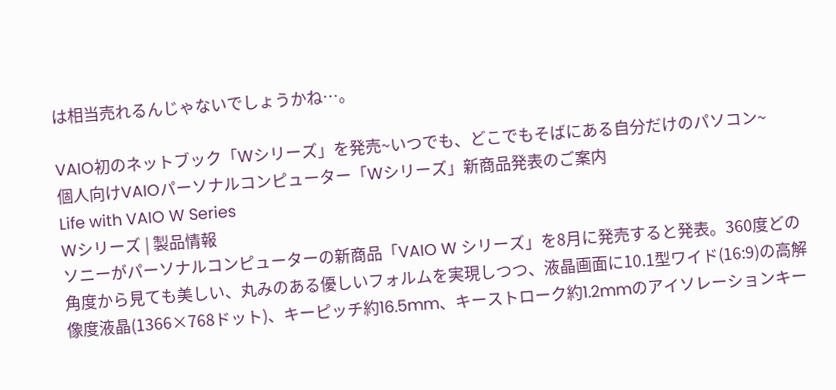は相当売れるんじゃないでしょうかね…。

VAIO初のネットブック「Wシリーズ」を発売~いつでも、どこでもそばにある自分だけのパソコン~
個人向けVAIOパーソナルコンピューター「Wシリーズ」新商品発表のご案内
Life with VAIO W Series
Wシリーズ | 製品情報
ソニーがパーソナルコンピューターの新商品「VAIO W シリーズ」を8月に発売すると発表。360度どの角度から見ても美しい、丸みのある優しいフォルムを実現しつつ、液晶画面に10.1型ワイド(16:9)の高解像度液晶(1366×768ドット)、キーピッチ約16.5mm、キーストローク約1.2mmのアイソレーションキー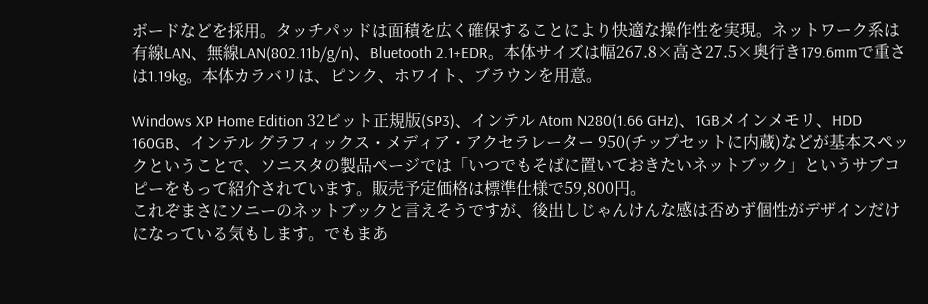ボードなどを採用。タッチパッドは面積を広く確保することにより快適な操作性を実現。ネットワーク系は有線LAN、無線LAN(802.11b/g/n)、Bluetooth 2.1+EDR。本体サイズは幅267.8×高さ27.5×奥行き179.6mmで重さは1.19kg。本体カラバリは、ピンク、ホワイト、ブラウンを用意。

Windows XP Home Edition 32ビット正規版(SP3)、インテル Atom N280(1.66 GHz)、1GBメインメモリ、HDD 160GB、インテル グラフィックス・メディア・アクセラレーター 950(チップセットに内蔵)などが基本スペックということで、ソニスタの製品ページでは「いつでもそばに置いておきたいネットブック」というサブコピーをもって紹介されています。販売予定価格は標準仕様で59,800円。
これぞまさにソニーのネットブックと言えそうですが、後出しじゃんけんな感は否めず個性がデザインだけになっている気もします。でもまあ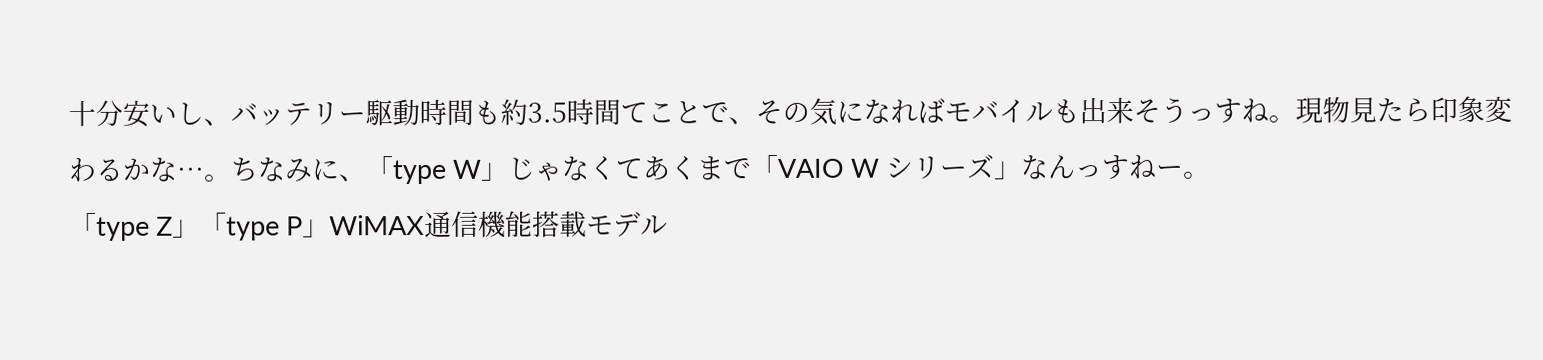十分安いし、バッテリー駆動時間も約3.5時間てことで、その気になればモバイルも出来そうっすね。現物見たら印象変わるかな…。ちなみに、「type W」じゃなくてあくまで「VAIO W シリーズ」なんっすねー。
「type Z」「type P」WiMAX通信機能搭載モデル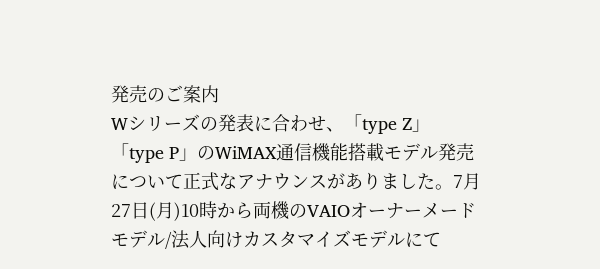発売のご案内
Wシリーズの発表に合わせ、「type Z」「type P」のWiMAX通信機能搭載モデル発売について正式なアナウンスがありました。7月27日(月)10時から両機のVAIOオーナーメードモデル/法人向けカスタマイズモデルにて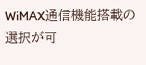WiMAX通信機能搭載の選択が可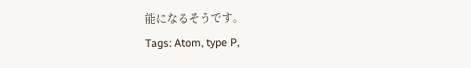能になるそうです。
Tags: Atom, type P,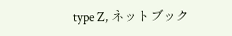type Z, ネットブック